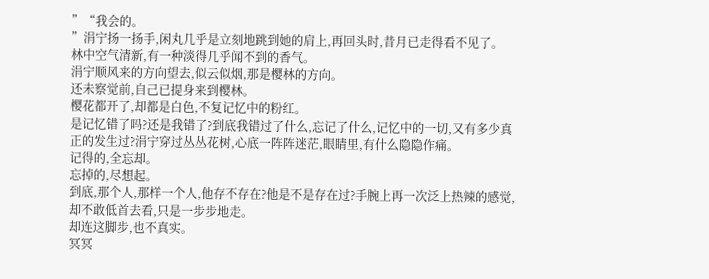”“我会的。
”涓宁扬一扬手,闲丸几乎是立刻地跳到她的肩上,再回头时,昔月已走得看不见了。
林中空气清新,有一种淡得几乎闻不到的香气。
涓宁顺风来的方向望去,似云似烟,那是樱林的方向。
还未察觉前,自己已提身来到樱林。
樱花都开了,却都是白色,不复记忆中的粉红。
是记忆错了吗?还是我错了?到底我错过了什么,忘记了什么,记忆中的一切,又有多少真正的发生过?涓宁穿过丛丛花树,心底一阵阵迷茫,眼睛里,有什么隐隐作痛。
记得的,全忘却。
忘掉的,尽想起。
到底,那个人,那样一个人,他存不存在?他是不是存在过?手腕上再一次泛上热辣的感觉,却不敢低首去看,只是一步步地走。
却连这脚步,也不真实。
冥冥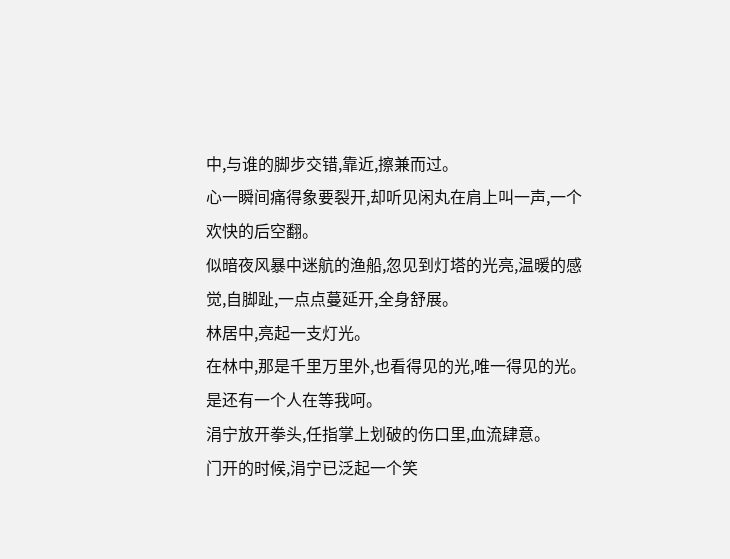中,与谁的脚步交错,靠近,擦兼而过。
心一瞬间痛得象要裂开,却听见闲丸在肩上叫一声,一个欢快的后空翻。
似暗夜风暴中迷航的渔船,忽见到灯塔的光亮,温暖的感觉,自脚趾,一点点蔓延开,全身舒展。
林居中,亮起一支灯光。
在林中,那是千里万里外,也看得见的光,唯一得见的光。
是还有一个人在等我呵。
涓宁放开拳头,任指掌上划破的伤口里,血流肆意。
门开的时候,涓宁已泛起一个笑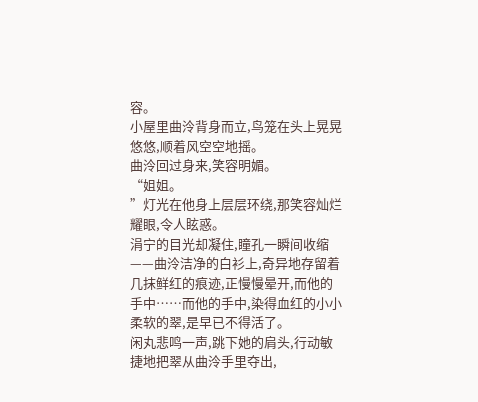容。
小屋里曲泠背身而立,鸟笼在头上晃晃悠悠,顺着风空空地摇。
曲泠回过身来,笑容明媚。
“姐姐。
”灯光在他身上层层环绕,那笑容灿烂耀眼,令人眩惑。
涓宁的目光却凝住,瞳孔一瞬间收缩——曲泠洁净的白衫上,奇异地存留着几抹鲜红的痕迹,正慢慢晕开,而他的手中……而他的手中,染得血红的小小柔软的翠,是早已不得活了。
闲丸悲鸣一声,跳下她的肩头,行动敏捷地把翠从曲泠手里夺出,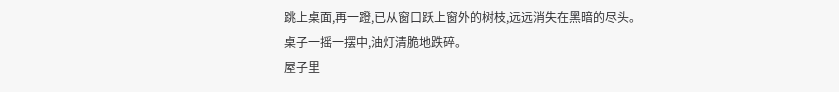跳上桌面,再一蹬,已从窗口跃上窗外的树枝,远远消失在黑暗的尽头。
桌子一摇一摆中,油灯清脆地跌碎。
屋子里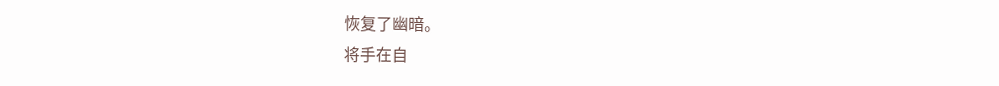恢复了幽暗。
将手在自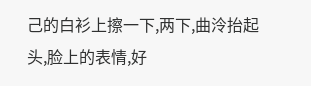己的白衫上擦一下,两下,曲泠抬起头,脸上的表情,好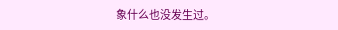象什么也没发生过。